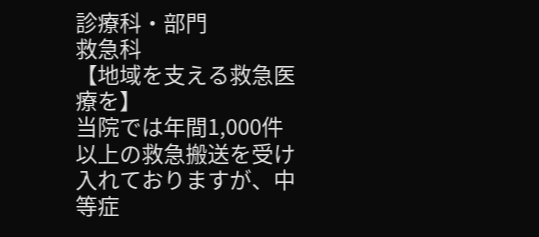診療科・部門
救急科
【地域を支える救急医療を】
当院では年間1,000件以上の救急搬送を受け入れておりますが、中等症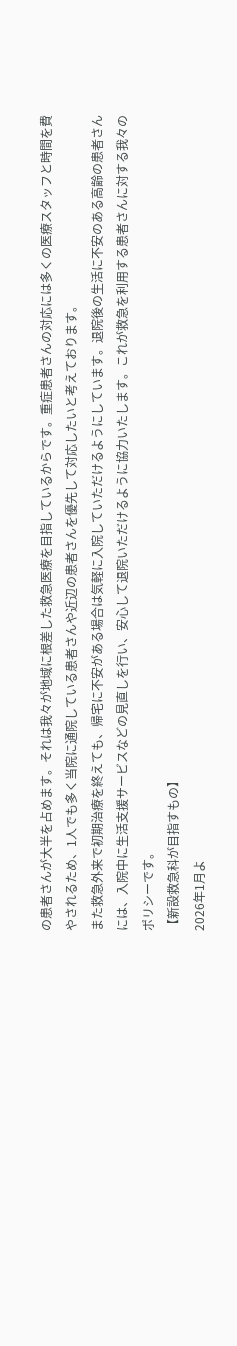の患者さんが大半を占めます。それは我々が地域に根差した救急医療を目指しているからです。重症患者さんの対応には多くの医療スタッフと時間を費やされるため、1人でも多く当院に通院している患者さんや近辺の患者さんを優先して対応したいと考えております。
また救急外来で初期治療を終えても、帰宅に不安がある場合は気軽に入院していただけるようにしています。退院後の生活に不安のある高齢の患者さんには、入院中に生活支援サービスなどの見直しを行い、安心して退院いただけるように協力いたします。これが救急を利用する患者さんに対する我々のポリシーです。
【新設救急科が目指すもの】
2026年1月よ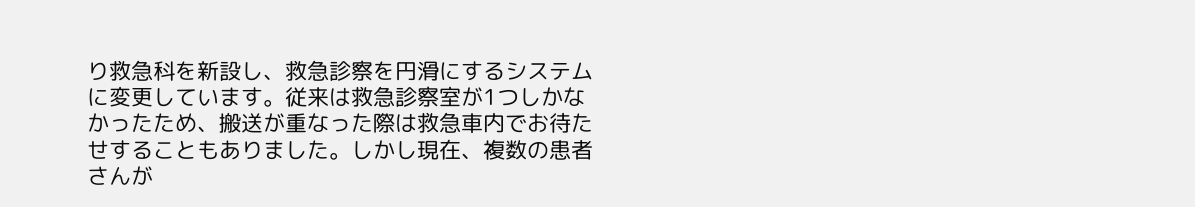り救急科を新設し、救急診察を円滑にするシステムに変更しています。従来は救急診察室が1つしかなかったため、搬送が重なった際は救急車内でお待たせすることもありました。しかし現在、複数の患者さんが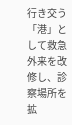行き交う「港」として救急外来を改修し、診察場所を拡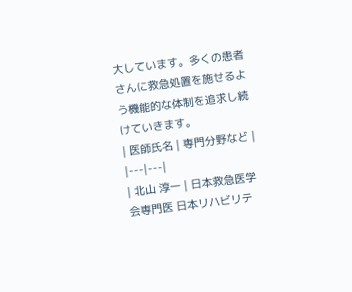大しています。多くの患者さんに救急処置を施せるよう機能的な体制を追求し続けていきます。
| 医師氏名 | 専門分野など |
|---|---|
| 北山 淳一 | 日本救急医学会専門医 日本リハビリテ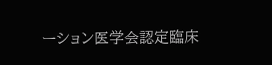ーション医学会認定臨床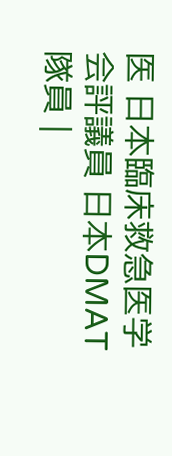医 日本臨床救急医学会評議員 日本DMAT隊員 |